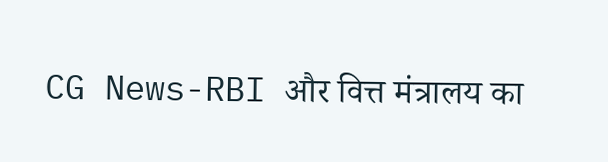CG News-RBI और वित्त मंत्रालय का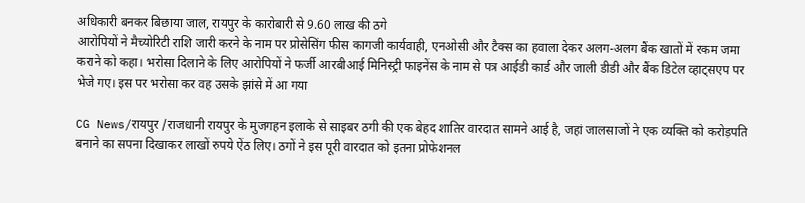अधिकारी बनकर बिछाया जाल, रायपुर के कारोबारी से 9.60 लाख की ठगे
आरोपियों ने मैच्योरिटी राशि जारी करने के नाम पर प्रोसेसिंग फीस कागजी कार्यवाही, एनओसी और टैक्स का हवाला देकर अलग-अलग बैंक खातों में रकम जमा कराने को कहा। भरोसा दिलाने के लिए आरोपियों ने फर्जी आरबीआई मिनिस्ट्री फाइनेंस के नाम से पत्र आईडी कार्ड और जाली डीडी और बैंक डिटेल व्हाट्सएप पर भेजे गए। इस पर भरोसा कर वह उसके झांसे में आ गया

CG News/रायपुर /राजधानी रायपुर के मुजगहन इलाके से साइबर ठगी की एक बेहद शातिर वारदात सामने आई है, जहां जालसाजों ने एक व्यक्ति को करोड़पति बनाने का सपना दिखाकर लाखों रुपये ऐंठ लिए। ठगों ने इस पूरी वारदात को इतना प्रोफेशनल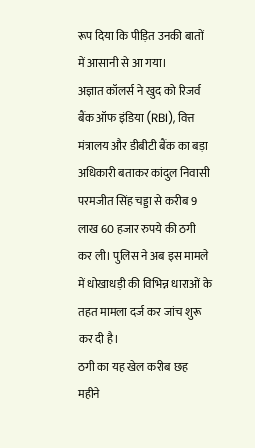रूप दिया कि पीड़ित उनकी बातों में आसानी से आ गया।
अज्ञात कॉलर्स ने खुद को रिजर्व बैंक ऑफ इंडिया (RBI), वित्त मंत्रालय और डीबीटी बैंक का बड़ा अधिकारी बताकर कांदुल निवासी परमजीत सिंह चड्डा से करीब 9 लाख 60 हजार रुपये की ठगी कर ली। पुलिस ने अब इस मामले में धोखाधड़ी की विभिन्न धाराओं के तहत मामला दर्ज कर जांच शुरू कर दी है।
ठगी का यह खेल करीब छह महीने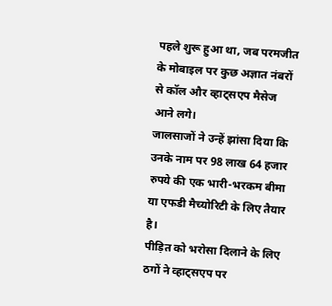पहले शुरू हुआ था, जब परमजीत के मोबाइल पर कुछ अज्ञात नंबरों से कॉल और व्हाट्सएप मैसेज आने लगे।
जालसाजों ने उन्हें झांसा दिया कि उनके नाम पर 98 लाख 64 हजार रुपये की एक भारी-भरकम बीमा या एफडी मैच्योरिटी के लिए तैयार है।
पीड़ित को भरोसा दिलाने के लिए ठगों ने व्हाट्सएप पर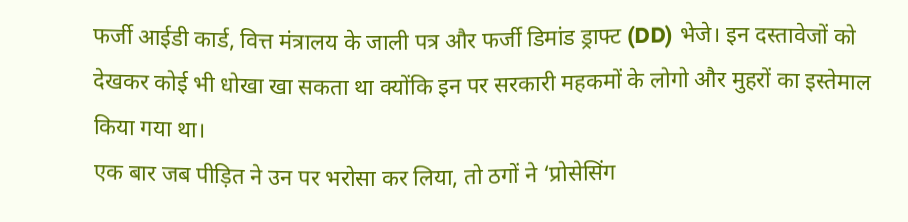फर्जी आईडी कार्ड, वित्त मंत्रालय के जाली पत्र और फर्जी डिमांड ड्राफ्ट (DD) भेजे। इन दस्तावेजों को देखकर कोई भी धोखा खा सकता था क्योंकि इन पर सरकारी महकमों के लोगो और मुहरों का इस्तेमाल किया गया था।
एक बार जब पीड़ित ने उन पर भरोसा कर लिया, तो ठगों ने ‘प्रोसेसिंग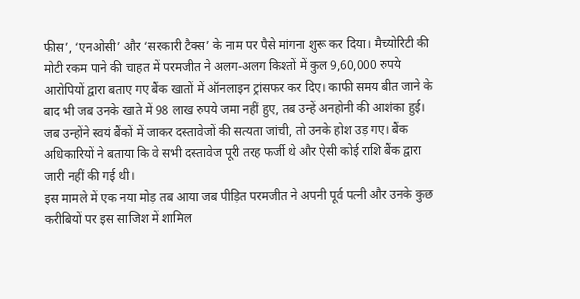फीस’, ‘एनओसी’ और ‘सरकारी टैक्स’ के नाम पर पैसे मांगना शुरू कर दिया। मैच्योरिटी की मोटी रकम पाने की चाहत में परमजीत ने अलग-अलग किश्तों में कुल 9,60,000 रुपये आरोपियों द्वारा बताए गए बैंक खातों में ऑनलाइन ट्रांसफर कर दिए। काफी समय बीत जाने के बाद भी जब उनके खाते में 98 लाख रुपये जमा नहीं हुए, तब उन्हें अनहोनी की आशंका हुई।
जब उन्होंने स्वयं बैंकों में जाकर दस्तावेजों की सत्यता जांची, तो उनके होश उड़ गए। बैंक अधिकारियों ने बताया कि वे सभी दस्तावेज पूरी तरह फर्जी थे और ऐसी कोई राशि बैंक द्वारा जारी नहीं की गई थी।
इस मामले में एक नया मोड़ तब आया जब पीड़ित परमजीत ने अपनी पूर्व पत्नी और उनके कुछ करीबियों पर इस साजिश में शामिल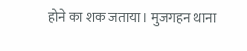होने का शक जताया। मुजगहन थाना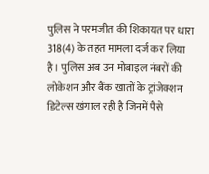पुलिस ने परमजीत की शिकायत पर धारा 318(4) के तहत मामला दर्ज कर लिया है। पुलिस अब उन मोबाइल नंबरों की लोकेशन और बैंक खातों के ट्रांजेक्शन डिटेल्स खंगाल रही है जिनमें पैसे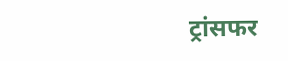ट्रांसफर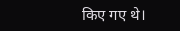किए गए थे।